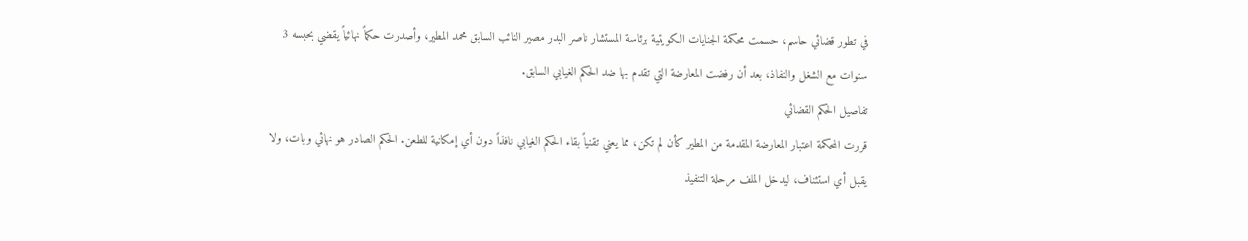في تطور قضائي حاسم، حسمت محكمة الجنايات الكويتية برئاسة المستشار ناصر البدر مصير النائب السابق محمد المطير، وأصدرت حكماً نهائياً يقضي بحبسه 3 سنوات مع الشغل والنفاذ، بعد أن رفضت المعارضة التي تقدم بها ضد الحكم الغيابي السابق.
تفاصيل الحكم القضائي
قررت المحكمة اعتبار المعارضة المقدمة من المطير كأن لم تكن، مما يعني تقنياً بقاء الحكم الغيابي نافذاً دون أي إمكانية للطعن. الحكم الصادر هو نهائي وبات، ولا يقبل أي استئناف، ليدخل الملف مرحلة التنفيذ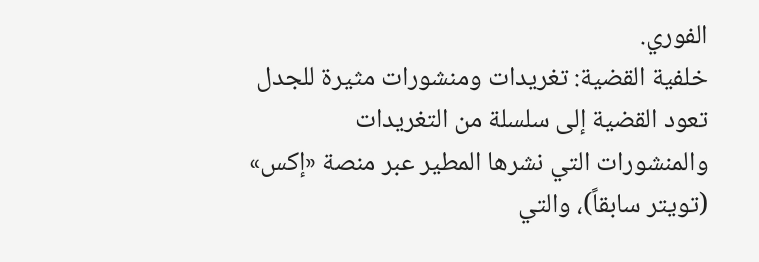الفوري.
خلفية القضية: تغريدات ومنشورات مثيرة للجدل
تعود القضية إلى سلسلة من التغريدات والمنشورات التي نشرها المطير عبر منصة «إكس» (تويتر سابقاً)، والتي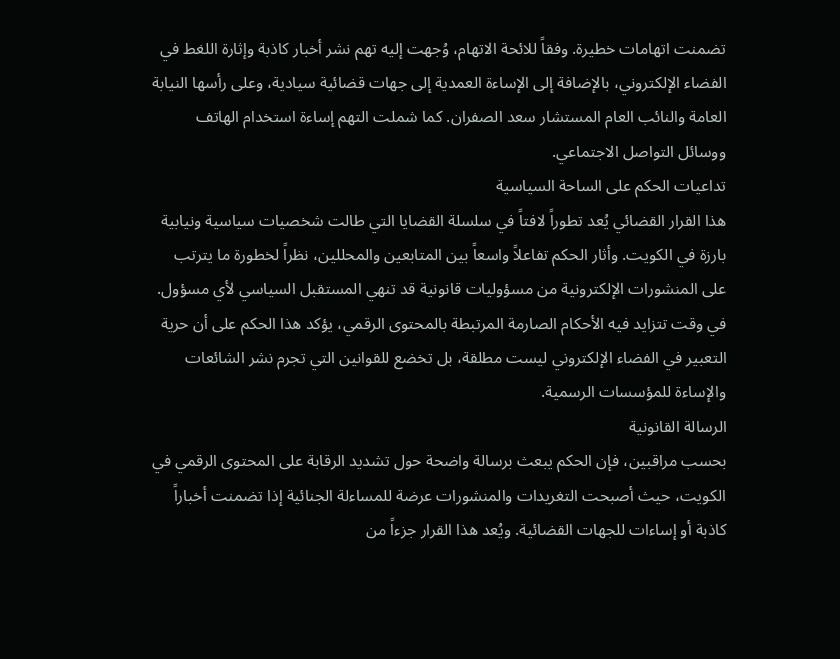تضمنت اتهامات خطيرة. وفقاً للائحة الاتهام، وُجهت إليه تهم نشر أخبار كاذبة وإثارة اللغط في الفضاء الإلكتروني، بالإضافة إلى الإساءة العمدية إلى جهات قضائية سيادية، وعلى رأسها النيابة العامة والنائب العام المستشار سعد الصفران. كما شملت التهم إساءة استخدام الهاتف ووسائل التواصل الاجتماعي.
تداعيات الحكم على الساحة السياسية
هذا القرار القضائي يُعد تطوراً لافتاً في سلسلة القضايا التي طالت شخصيات سياسية ونيابية بارزة في الكويت. وأثار الحكم تفاعلاً واسعاً بين المتابعين والمحللين، نظراً لخطورة ما يترتب على المنشورات الإلكترونية من مسؤوليات قانونية قد تنهي المستقبل السياسي لأي مسؤول. في وقت تتزايد فيه الأحكام الصارمة المرتبطة بالمحتوى الرقمي، يؤكد هذا الحكم على أن حرية التعبير في الفضاء الإلكتروني ليست مطلقة، بل تخضع للقوانين التي تجرم نشر الشائعات والإساءة للمؤسسات الرسمية.
الرسالة القانونية
بحسب مراقبين، فإن الحكم يبعث برسالة واضحة حول تشديد الرقابة على المحتوى الرقمي في الكويت، حيث أصبحت التغريدات والمنشورات عرضة للمساءلة الجنائية إذا تضمنت أخباراً كاذبة أو إساءات للجهات القضائية. ويُعد هذا القرار جزءاً من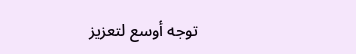توجه أوسع لتعزيز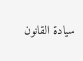سيادة القانون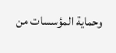وحماية المؤسسات من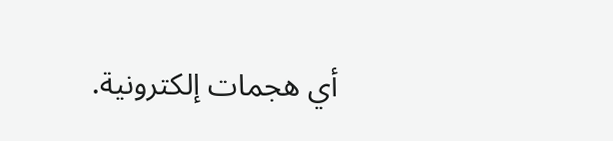أي هجمات إلكترونية.